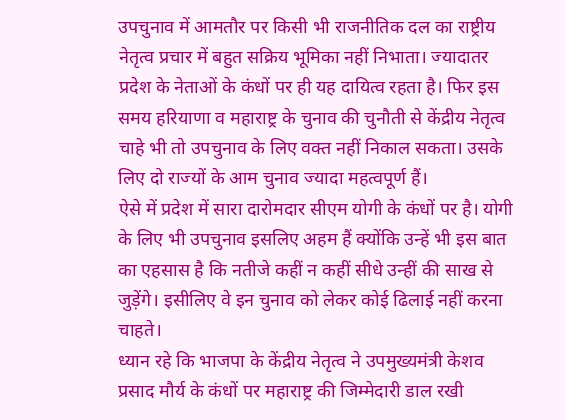उपचुनाव में आमतौर पर किसी भी राजनीतिक दल का राष्ट्रीय नेतृत्व प्रचार में बहुत सक्रिय भूमिका नहीं निभाता। ज्यादातर प्रदेश के नेताओं के कंधों पर ही यह दायित्व रहता है। फिर इस समय हरियाणा व महाराष्ट्र के चुनाव की चुनौती से केंद्रीय नेतृत्व चाहे भी तो उपचुनाव के लिए वक्त नहीं निकाल सकता। उसके लिए दो राज्यों के आम चुनाव ज्यादा महत्वपूर्ण हैं।
ऐसे में प्रदेश में सारा दारोमदार सीएम योगी के कंधों पर है। योगी के लिए भी उपचुनाव इसलिए अहम हैं क्योंकि उन्हें भी इस बात का एहसास है कि नतीजे कहीं न कहीं सीधे उन्हीं की साख से जुड़ेंगे। इसीलिए वे इन चुनाव को लेकर कोई ढिलाई नहीं करना चाहते।
ध्यान रहे कि भाजपा के केंद्रीय नेतृत्व ने उपमुख्यमंत्री केशव प्रसाद मौर्य के कंधों पर महाराष्ट्र की जिम्मेदारी डाल रखी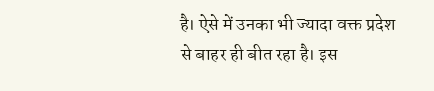है। ऐसे में उनका भी ज्यादा वक्त प्रदेश से बाहर ही बीत रहा है। इस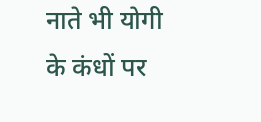नाते भी योगी के कंधों पर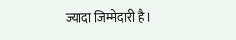ज्यादा जिम्मेदारी है।